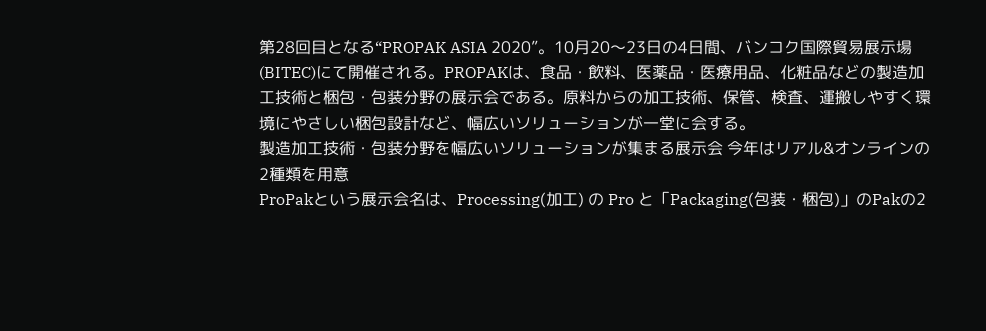第28回目となる“PROPAK ASIA 2020”。10月20〜23日の4日間、バンコク国際貿易展示場(BITEC)にて開催される。PROPAKは、食品・飲料、医薬品・医療用品、化粧品などの製造加工技術と梱包・包装分野の展示会である。原料からの加工技術、保管、検査、運搬しやすく環境にやさしい梱包設計など、幅広いソリューションが一堂に会する。
製造加工技術・包装分野を幅広いソリューションが集まる展示会 今年はリアル&オンラインの2種類を用意
ProPakという展示会名は、Processing(加工) の Pro と「Packaging(包装・梱包)」のPakの2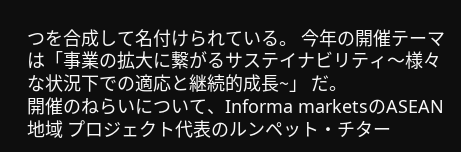つを合成して名付けられている。 今年の開催テーマは「事業の拡大に繋がるサステイナビリティ〜様々な状況下での適応と継続的成長~」 だ。
開催のねらいについて、Informa marketsのASEAN地域 プロジェクト代表のルンペット・チター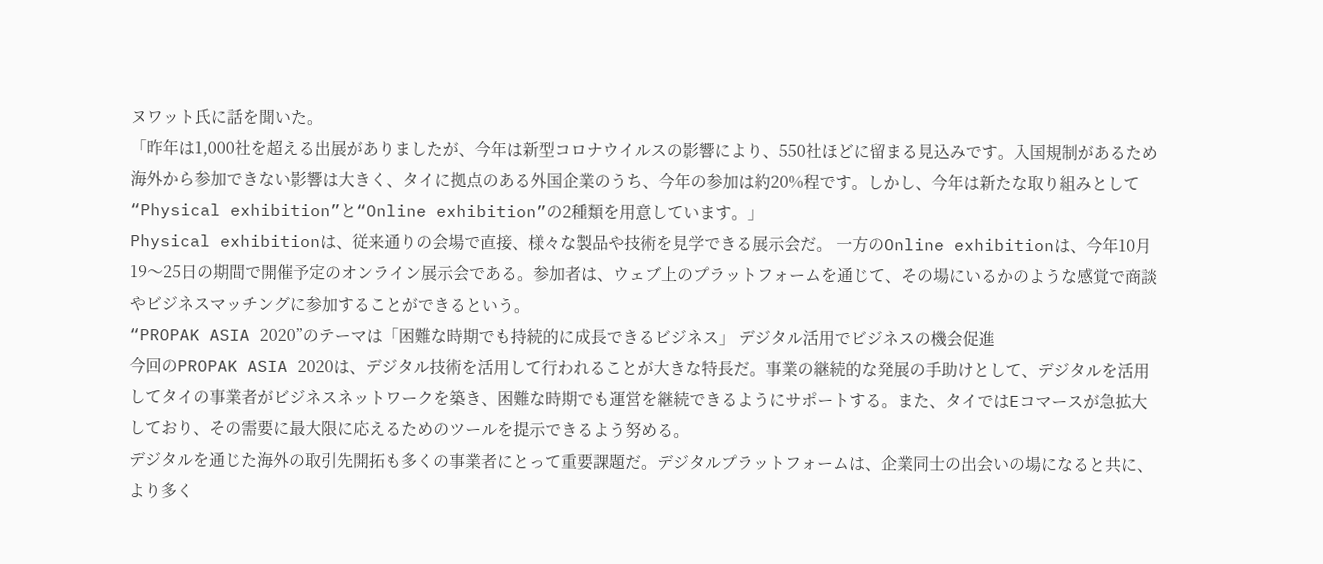ヌワット氏に話を聞いた。
「昨年は1,000社を超える出展がありましたが、今年は新型コロナウイルスの影響により、550社ほどに留まる見込みです。入国規制があるため海外から参加できない影響は大きく、タイに拠点のある外国企業のうち、今年の参加は約20%程です。しかし、今年は新たな取り組みとして“Physical exhibition”と“Online exhibition”の2種類を用意しています。」
Physical exhibitionは、従来通りの会場で直接、様々な製品や技術を見学できる展示会だ。 一方のOnline exhibitionは、今年10月19〜25日の期間で開催予定のオンライン展示会である。参加者は、ウェブ上のプラットフォームを通じて、その場にいるかのような感覚で商談やビジネスマッチングに参加することができるという。
“PROPAK ASIA 2020”のテーマは「困難な時期でも持続的に成長できるビジネス」 デジタル活用でビジネスの機会促進
今回のPROPAK ASIA 2020は、デジタル技術を活用して行われることが大きな特長だ。事業の継続的な発展の手助けとして、デジタルを活用してタイの事業者がビジネスネットワークを築き、困難な時期でも運営を継続できるようにサポートする。また、タイではEコマースが急拡大しており、その需要に最大限に応えるためのツールを提示できるよう努める。
デジタルを通じた海外の取引先開拓も多くの事業者にとって重要課題だ。デジタルプラットフォームは、企業同士の出会いの場になると共に、より多く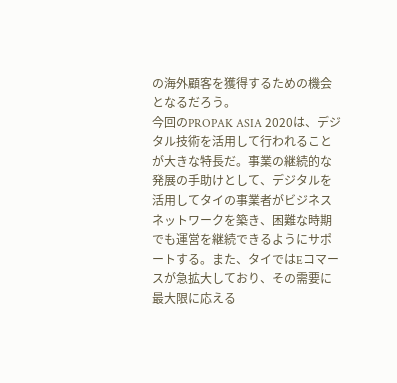の海外顧客を獲得するための機会となるだろう。
今回のPROPAK ASIA 2020は、デジタル技術を活用して行われることが大きな特長だ。事業の継続的な発展の手助けとして、デジタルを活用してタイの事業者がビジネスネットワークを築き、困難な時期でも運営を継続できるようにサポートする。また、タイではEコマースが急拡大しており、その需要に最大限に応える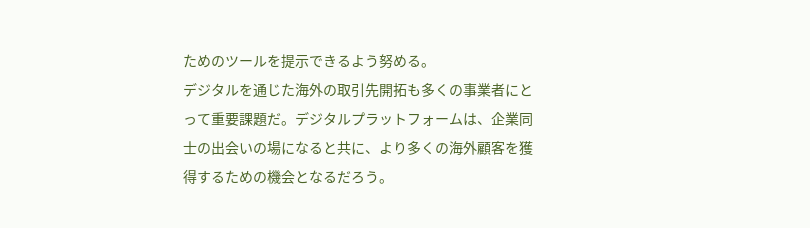ためのツールを提示できるよう努める。
デジタルを通じた海外の取引先開拓も多くの事業者にとって重要課題だ。デジタルプラットフォームは、企業同士の出会いの場になると共に、より多くの海外顧客を獲得するための機会となるだろう。